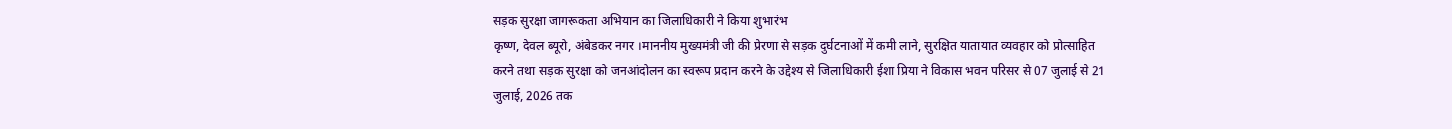सड़क सुरक्षा जागरूकता अभियान का जिलाधिकारी ने किया शुभारंभ
कृष्ण, देवल ब्यूरो, अंबेडकर नगर ।माननीय मुख्यमंत्री जी की प्रेरणा से सड़क दुर्घटनाओं में कमी लाने, सुरक्षित यातायात व्यवहार को प्रोत्साहित करने तथा सड़क सुरक्षा को जनआंदोलन का स्वरूप प्रदान करने के उद्देश्य से जिलाधिकारी ईशा प्रिया ने विकास भवन परिसर से 07 जुलाई से 21 जुलाई, 2026 तक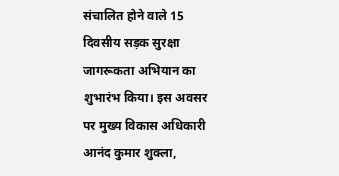संचालित होने वाले 15 दिवसीय सड़क सुरक्षा जागरूकता अभियान का शुभारंभ किया। इस अवसर पर मुख्य विकास अधिकारी आनंद कुमार शुक्ला,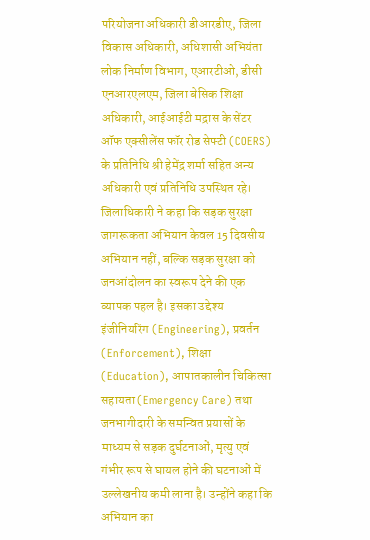परियोजना अधिकारी डीआरडीए, जिला विकास अधिकारी, अधिशासी अभियंता लोक निर्माण विभाग, एआरटीओ, डीसी एनआरएलएम, जिला बेसिक शिक्षा अधिकारी, आईआईटी मद्रास के सेंटर ऑफ एक्सीलेंस फॉर रोड सेफ्टी (COERS) के प्रतिनिधि श्री हेमेंद्र शर्मा सहित अन्य अधिकारी एवं प्रतिनिधि उपस्थित रहे।
जिलाधिकारी ने कहा कि सड़क सुरक्षा जागरूकता अभियान केवल 15 दिवसीय अभियान नहीं, बल्कि सड़क सुरक्षा को जनआंदोलन का स्वरूप देने की एक व्यापक पहल है। इसका उद्देश्य इंजीनियरिंग (Engineering), प्रवर्तन (Enforcement), शिक्षा (Education), आपातकालीन चिकित्सा सहायता (Emergency Care) तथा जनभागीदारी के समन्वित प्रयासों के माध्यम से सड़क दुर्घटनाओं, मृत्यु एवं गंभीर रूप से घायल होने की घटनाओं में उल्लेखनीय कमी लाना है। उन्होंने कहा कि अभियान का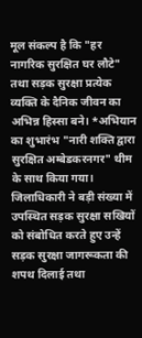मूल संकल्प है कि "हर नागरिक सुरक्षित घर लौटे" तथा सड़क सुरक्षा प्रत्येक व्यक्ति के दैनिक जीवन का अभिन्न हिस्सा बने। *अभियान का शुभारंभ "नारी शक्ति द्वारा सुरक्षित अम्बेडकरनगर" थीम के साथ किया गया। जिलाधिकारी ने बड़ी संख्या में उपस्थित सड़क सुरक्षा सखियों को संबोधित करते हुए उन्हें सड़क सुरक्षा जागरूकता की शपथ दिलाई तथा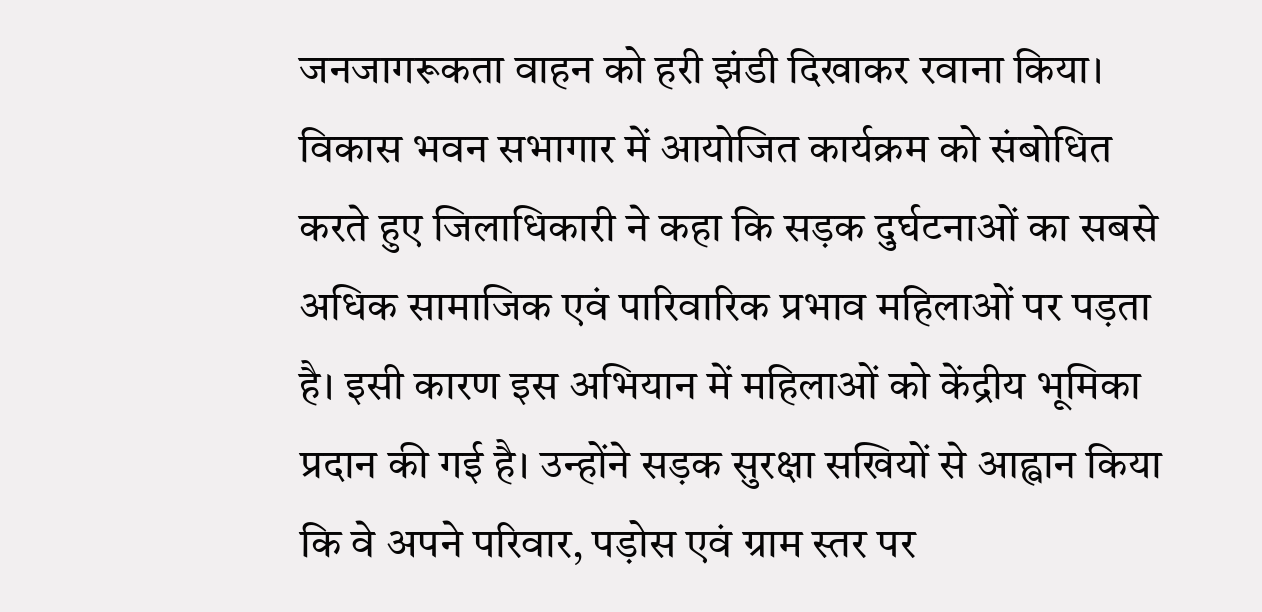जनजागरूकता वाहन को हरी झंडी दिखाकर रवाना किया।
विकास भवन सभागार में आयोजित कार्यक्रम को संबोधित करते हुए जिलाधिकारी ने कहा कि सड़क दुर्घटनाओं का सबसे अधिक सामाजिक एवं पारिवारिक प्रभाव महिलाओं पर पड़ता है। इसी कारण इस अभियान में महिलाओं को केंद्रीय भूमिका प्रदान की गई है। उन्होंने सड़क सुरक्षा सखियों से आह्वान किया कि वे अपने परिवार, पड़ोस एवं ग्राम स्तर पर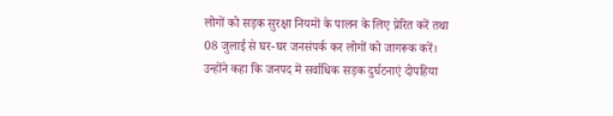लोगों को सड़क सुरक्षा नियमों के पालन के लिए प्रेरित करें तथा 08 जुलाई से घर-घर जनसंपर्क कर लोगों को जागरूक करें।
उन्होंने कहा कि जनपद में सर्वाधिक सड़क दुर्घटनाएं दोपहिया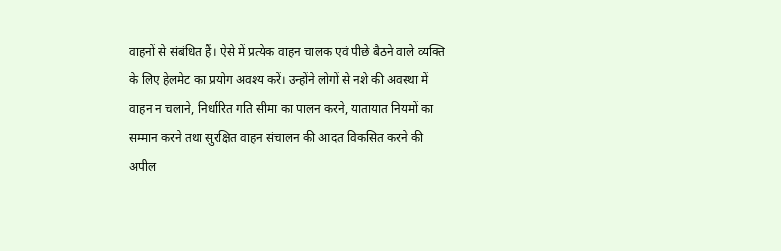वाहनों से संबंधित हैं। ऐसे में प्रत्येक वाहन चालक एवं पीछे बैठने वाले व्यक्ति के लिए हेलमेट का प्रयोग अवश्य करें। उन्होंने लोगों से नशे की अवस्था में वाहन न चलाने, निर्धारित गति सीमा का पालन करने, यातायात नियमों का सम्मान करने तथा सुरक्षित वाहन संचालन की आदत विकसित करने की अपील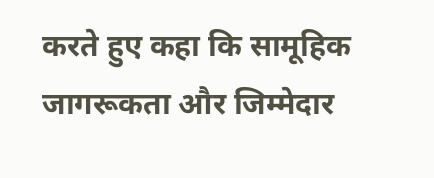करते हुए कहा कि सामूहिक जागरूकता और जिम्मेदार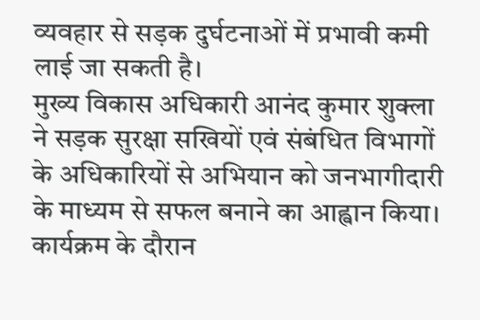व्यवहार से सड़क दुर्घटनाओं में प्रभावी कमी लाई जा सकती है।
मुख्य विकास अधिकारी आनंद कुमार शुक्ला ने सड़क सुरक्षा सखियों एवं संबंधित विभागों के अधिकारियों से अभियान को जनभागीदारी के माध्यम से सफल बनाने का आह्वान किया। कार्यक्रम के दौरान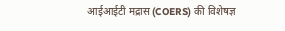आईआईटी मद्रास (COERS) की विशेषज्ञ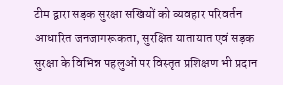टीम द्वारा सड़क सुरक्षा सखियों को व्यवहार परिवर्तन आधारित जनजागरूकता, सुरक्षित यातायात एवं सड़क सुरक्षा के विभिन्न पहलुओं पर विस्तृत प्रशिक्षण भी प्रदान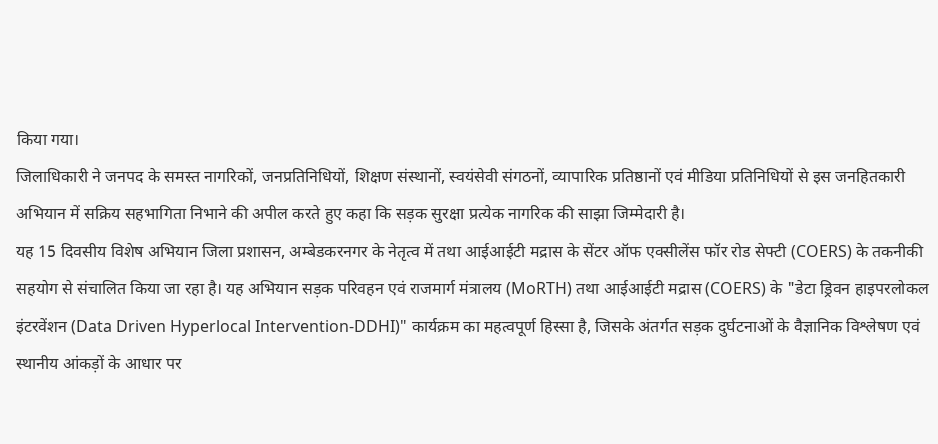किया गया।
जिलाधिकारी ने जनपद के समस्त नागरिकों, जनप्रतिनिधियों, शिक्षण संस्थानों, स्वयंसेवी संगठनों, व्यापारिक प्रतिष्ठानों एवं मीडिया प्रतिनिधियों से इस जनहितकारी अभियान में सक्रिय सहभागिता निभाने की अपील करते हुए कहा कि सड़क सुरक्षा प्रत्येक नागरिक की साझा जिम्मेदारी है।
यह 15 दिवसीय विशेष अभियान जिला प्रशासन, अम्बेडकरनगर के नेतृत्व में तथा आईआईटी मद्रास के सेंटर ऑफ एक्सीलेंस फॉर रोड सेफ्टी (COERS) के तकनीकी सहयोग से संचालित किया जा रहा है। यह अभियान सड़क परिवहन एवं राजमार्ग मंत्रालय (MoRTH) तथा आईआईटी मद्रास (COERS) के "डेटा ड्रिवन हाइपरलोकल इंटरवेंशन (Data Driven Hyperlocal Intervention-DDHI)" कार्यक्रम का महत्वपूर्ण हिस्सा है, जिसके अंतर्गत सड़क दुर्घटनाओं के वैज्ञानिक विश्लेषण एवं स्थानीय आंकड़ों के आधार पर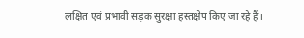लक्षित एवं प्रभावी सड़क सुरक्षा हस्तक्षेप किए जा रहे हैं।